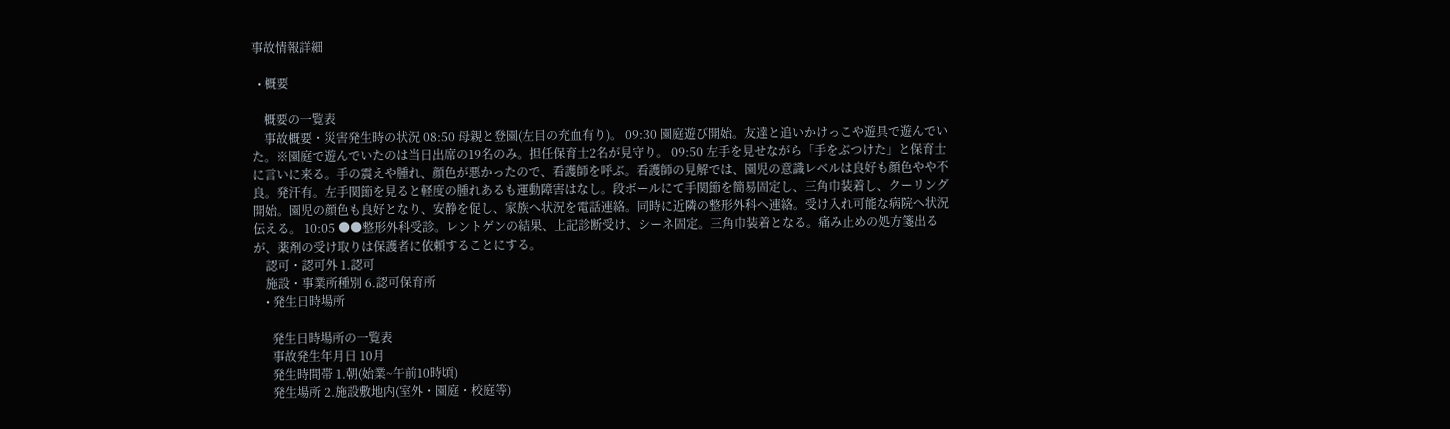事故情報詳細

  • 概要

    概要の一覧表
    事故概要・災害発生時の状況 08:50 母親と登園(左目の充血有り)。 09:30 園庭遊び開始。友達と追いかけっこや遊具で遊んでいた。※園庭で遊んでいたのは当日出席の19名のみ。担任保育士2名が見守り。 09:50 左手を見せながら「手をぶつけた」と保育士に言いに来る。手の震えや腫れ、顔色が悪かったので、看護師を呼ぶ。看護師の見解では、園児の意識レベルは良好も顔色やや不良。発汗有。左手関節を見ると軽度の腫れあるも運動障害はなし。段ボールにて手関節を簡易固定し、三角巾装着し、クーリング開始。園児の顔色も良好となり、安静を促し、家族へ状況を電話連絡。同時に近隣の整形外科へ連絡。受け入れ可能な病院へ状況伝える。 10:05 ●●整形外科受診。レントゲンの結果、上記診断受け、シーネ固定。三角巾装着となる。痛み止めの処方箋出るが、薬剤の受け取りは保護者に依頼することにする。
    認可・認可外 1.認可
    施設・事業所種別 6.認可保育所
    • 発生日時場所

      発生日時場所の一覧表
      事故発生年月日 10月
      発生時間帯 1.朝(始業~午前10時頃)
      発生場所 2.施設敷地内(室外・園庭・校庭等)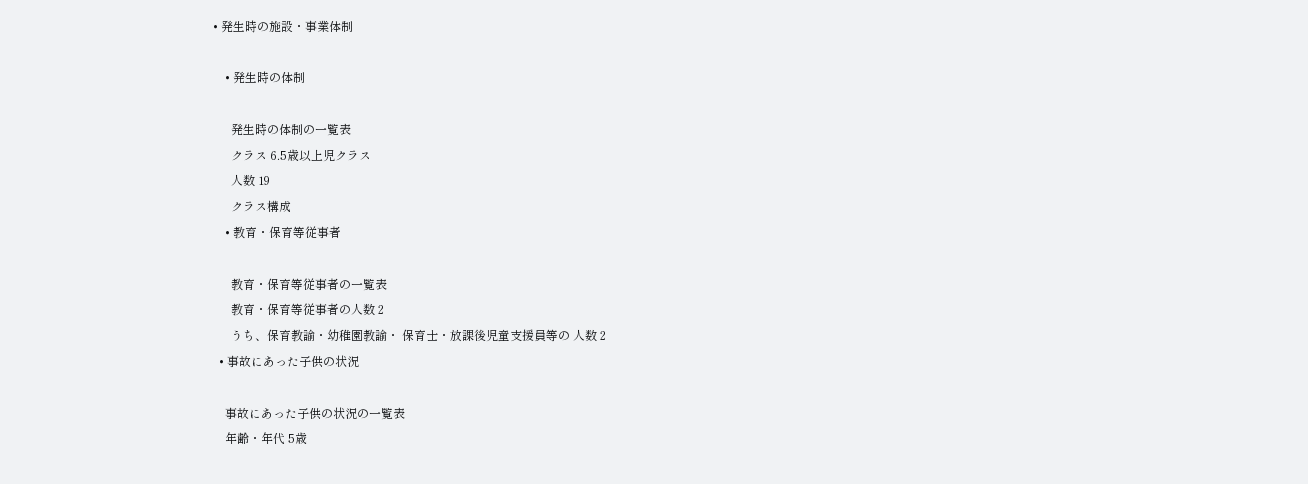• 発生時の施設・事業体制

    • 発生時の体制

      発生時の体制の一覧表
      クラス 6.5歳以上児クラス
      人数 19
      クラス構成
    • 教育・保育等従事者

      教育・保育等従事者の一覧表
      教育・保育等従事者の人数 2
      うち、保育教諭・幼稚園教諭・ 保育士・放課後児童支援員等の 人数 2
  • 事故にあった子供の状況

    事故にあった子供の状況の一覧表
    年齢・年代 5歳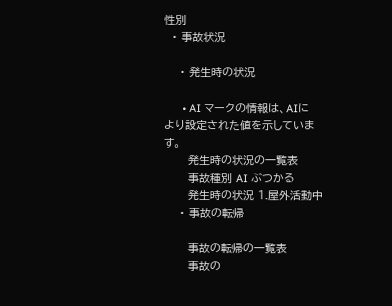性別
  • 事故状況

    • 発生時の状況

      • AI マークの情報は、AIにより設定された値を示しています。
      発生時の状況の一覧表
      事故種別 AI ぶつかる
      発生時の状況 1.屋外活動中
    • 事故の転帰

      事故の転帰の一覧表
      事故の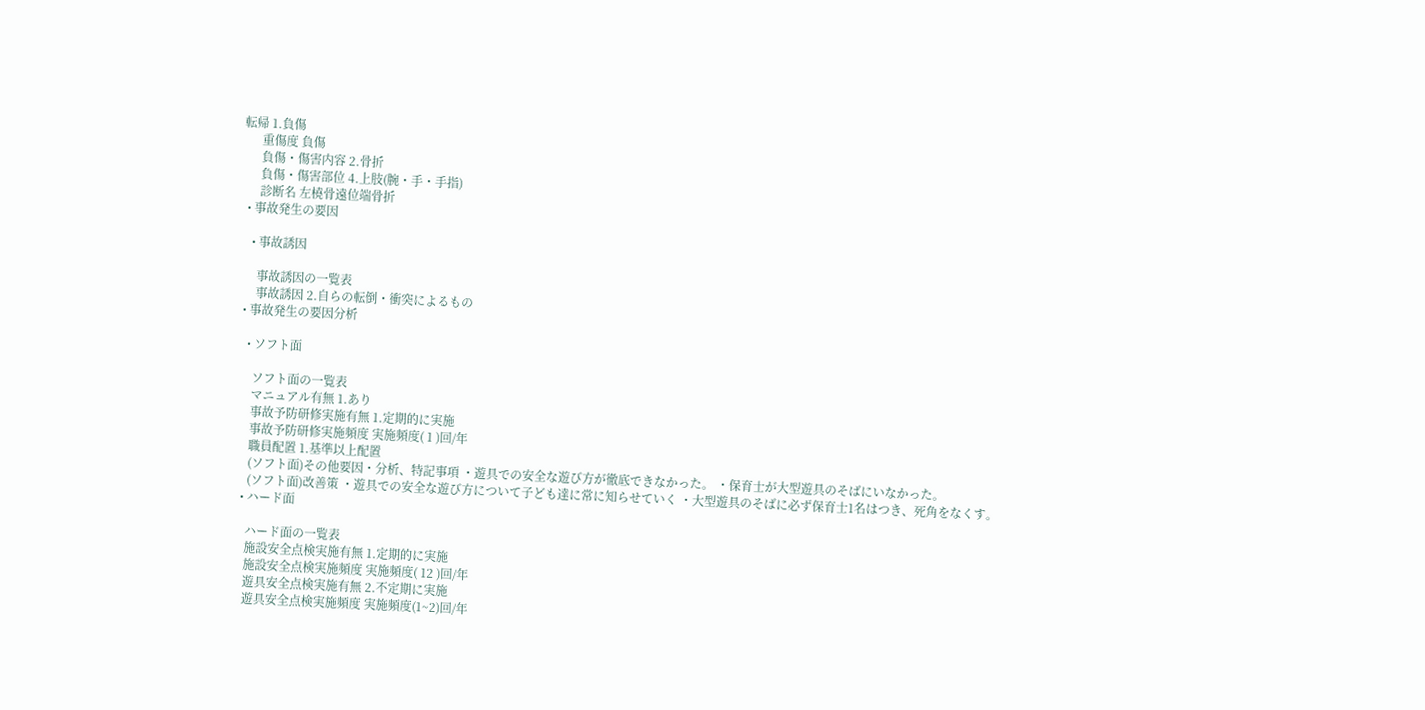転帰 1.負傷
      重傷度 負傷
      負傷・傷害内容 2.骨折
      負傷・傷害部位 4.上肢(腕・手・手指)
      診断名 左橈骨遠位端骨折
  • 事故発生の要因

    • 事故誘因

      事故誘因の一覧表
      事故誘因 2.自らの転倒・衝突によるもの
  • 事故発生の要因分析

    • ソフト面

      ソフト面の一覧表
      マニュアル有無 1.あり
      事故予防研修実施有無 1.定期的に実施
      事故予防研修実施頻度 実施頻度( 1 )回/年
      職員配置 1.基準以上配置
      (ソフト面)その他要因・分析、特記事項 ・遊具での安全な遊び方が徹底できなかった。 ・保育士が大型遊具のそばにいなかった。
      (ソフト面)改善策 ・遊具での安全な遊び方について子ども達に常に知らせていく ・大型遊具のそばに必ず保育士1名はつき、死角をなくす。
    • ハード面

      ハード面の一覧表
      施設安全点検実施有無 1.定期的に実施
      施設安全点検実施頻度 実施頻度( 12 )回/年
      遊具安全点検実施有無 2.不定期に実施
      遊具安全点検実施頻度 実施頻度(1~2)回/年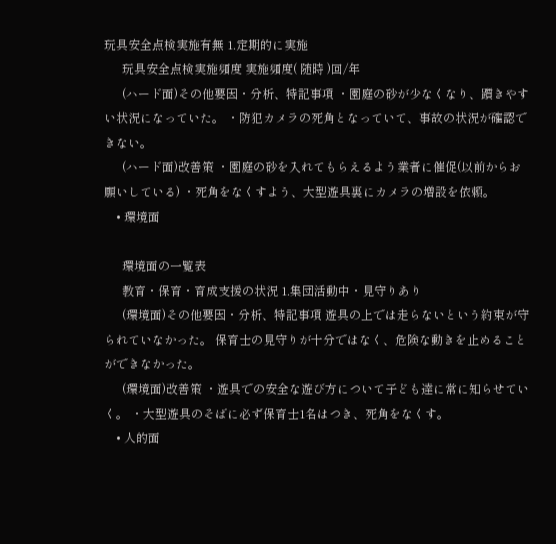玩具安全点検実施有無 1.定期的に実施
      玩具安全点検実施頻度 実施頻度( 随時 )回/年
      (ハード面)その他要因・分析、特記事項 ・園庭の砂が少なくなり、躓きやすい状況になっていた。 ・防犯カメラの死角となっていて、事故の状況が確認できない。
      (ハード面)改善策 ・園庭の砂を入れてもらえるよう業者に催促(以前からお願いしている) ・死角をなくすよう、大型遊具裏にカメラの増設を依頼。
    • 環境面

      環境面の一覧表
      教育・保育・育成支援の状況 1.集団活動中・見守りあり
      (環境面)その他要因・分析、特記事項 遊具の上では走らないという約束が守られていなかった。 保育士の見守りが十分ではなく、危険な動きを止めることができなかった。
      (環境面)改善策 ・遊具での安全な遊び方について子ども達に常に知らせていく。 ・大型遊具のそばに必ず保育士1名はつき、死角をなくす。
    • 人的面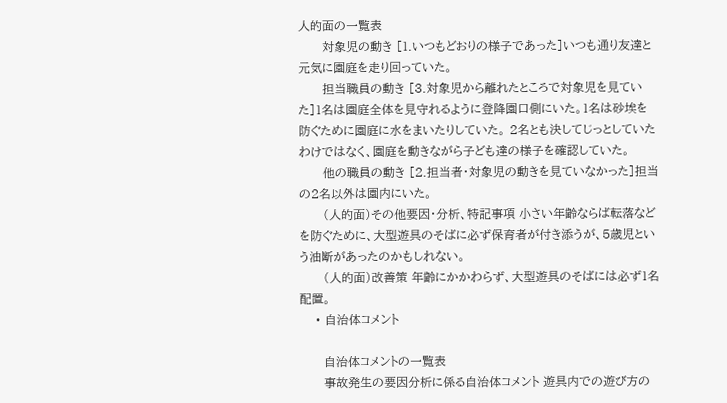人的面の一覧表
      対象児の動き [1.いつもどおりの様子であった]いつも通り友達と元気に園庭を走り回っていた。
      担当職員の動き [3.対象児から離れたところで対象児を見ていた]1名は園庭全体を見守れるように登降園口側にいた。1名は砂埃を防ぐために園庭に水をまいたりしていた。 2名とも決してじっとしていたわけではなく、園庭を動きながら子ども達の様子を確認していた。
      他の職員の動き [2.担当者・対象児の動きを見ていなかった]担当の2名以外は園内にいた。
      (人的面)その他要因・分析、特記事項 小さい年齢ならば転落などを防ぐために、大型遊具のそばに必ず保育者が付き添うが、5歳児という油断があったのかもしれない。
      (人的面)改善策 年齢にかかわらず、大型遊具のそばには必ず1名配置。
    • 自治体コメント

      自治体コメントの一覧表
      事故発生の要因分析に係る自治体コメント 遊具内での遊び方の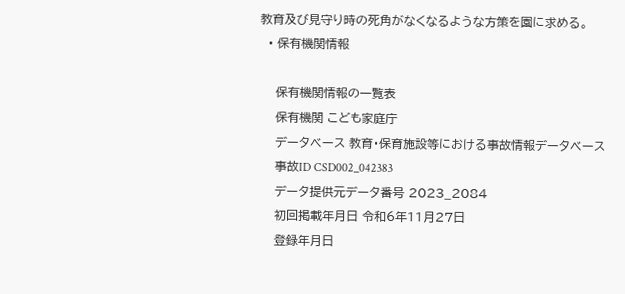教育及び見守り時の死角がなくなるような方策を園に求める。
  • 保有機関情報

    保有機関情報の一覧表
    保有機関 こども家庭庁
    データベース 教育・保育施設等における事故情報データベース
    事故ID CSD002_042383
    データ提供元データ番号 2023_2084
    初回掲載年月日 令和6年11月27日
    登録年月日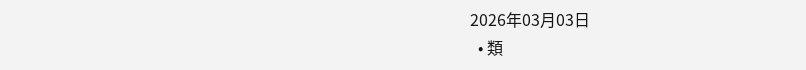2026年03月03日
  • 類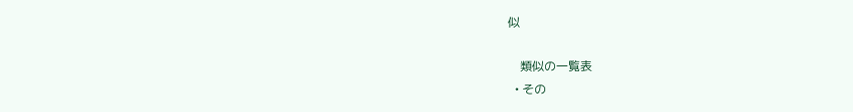似

    類似の一覧表
  • その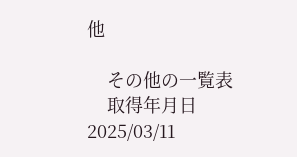他

    その他の一覧表
    取得年月日 2025/03/11